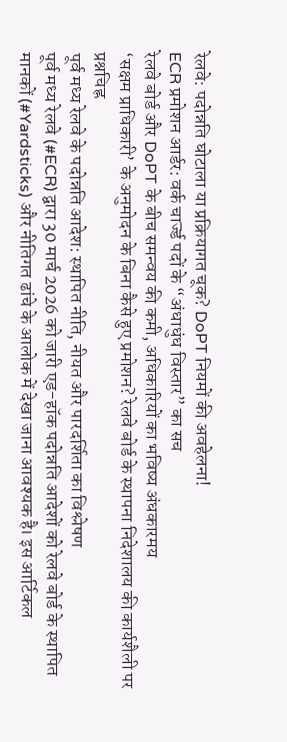रेलवे: पदोन्नति घोटाला या प्रक्रियागत चूक? DoPT नियमों की अवहेलना!
ECR प्रमोशन आर्डर: वर्क चार्ज्ड पदों के “अंधाधुंध विस्तार” का सच
रेलवे बोर्ड और DoPT के बीच समन्वय की कमी, अधिकारियों का भविष्य अंधकारमय
‘सक्षम प्राधिकारी’ के अनुमोदन के बिना कैसे हुए प्रमोशन? रेलवे बोर्ड के स्थापना निदेशालय की कार्यशैली पर प्रश्नचिह्न
पूर्व मध्य रेलवे के पदोन्नति आदेश: स्थापित नीति, नीयत और पारदर्शिता का विश्लेषण
पूर्व मध्य रेलवे (#ECR) द्वारा 30 मार्च 2026 को जारी एड-हॉक पदोन्नति आदेशों को रेलवे बोर्ड के स्थापित मानकों (#Yardsticks) और नीतिगत ढांचे के आलोक में देखा जाना आवश्यक है। इस आर्टिकल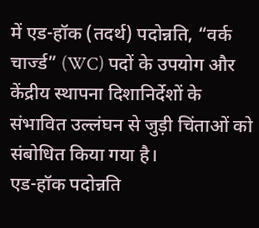में एड-हॉक (तदर्थ) पदोन्नति, “वर्क चार्ज्ड” (WC) पदों के उपयोग और केंद्रीय स्थापना दिशानिर्देशों के संभावित उल्लंघन से जुड़ी चिंताओं को संबोधित किया गया है।
एड-हॉक पदोन्नति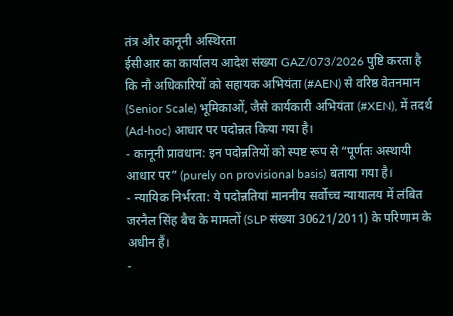तंत्र और कानूनी अस्थिरता
ईसीआर का कार्यालय आदेश संख्या GAZ/073/2026 पुष्टि करता है कि नौ अधिकारियों को सहायक अभियंता (#AEN) से वरिष्ठ वेतनमान (Senior Scale) भूमिकाओं, जैसे कार्यकारी अभियंता (#XEN), में तदर्थ (Ad-hoc) आधार पर पदोन्नत किया गया है।
- कानूनी प्रावधान: इन पदोन्नतियों को स्पष्ट रूप से “पूर्णतः अस्थायी आधार पर” (purely on provisional basis) बताया गया है।
- न्यायिक निर्भरता: ये पदोन्नतियां माननीय सर्वोच्च न्यायालय में लंबित जरनैल सिंह बैच के मामलों (SLP संख्या 30621/2011) के परिणाम के अधीन हैं।
-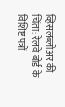व्हिसलब्लोअर की चिंता: रेलवे बोर्ड के विशिष्ट पत्रों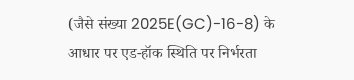(जैसे संख्या 2025E(GC)-16-8) के आधार पर एड-हॉक स्थिति पर निर्भरता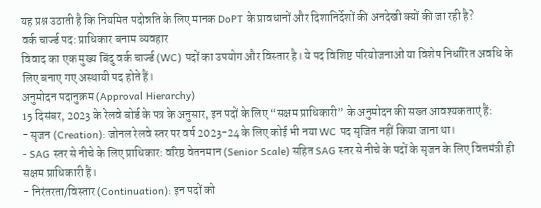यह प्रश्न उठाती है कि नियमित पदोन्नति के लिए मानक DoPT के प्रावधानों और दिशानिर्देशों की अनदेखी क्यों की जा रही है?
वर्क चार्ज्ड पद: प्राधिकार बनाम व्यवहार
विवाद का एक मुख्य बिंदु वर्क चार्ज्ड (WC) पदों का उपयोग और विस्तार है। ये पद विशिष्ट परियोजनाओं या विशेष निर्धारित अवधि के लिए बनाए गए अस्थायी पद होते हैं।
अनुमोदन पदानुक्रम (Approval Hierarchy)
15 दिसंबर, 2023 के रेलवे बोर्ड के पत्र के अनुसार, इन पदों के लिए “सक्षम प्राधिकारी” के अनुमोदन की सख्त आवश्यकताएं हैं:
- सृजन (Creation): जोनल रेलवे स्तर पर वर्ष 2023-24 के लिए कोई भी नया WC पद सृजित नहीं किया जाना था।
- SAG स्तर से नीचे के लिए प्राधिकार: वरिष्ठ वेतनमान (Senior Scale) सहित SAG स्तर से नीचे के पदों के सृजन के लिए वित्तमंत्री ही सक्षम प्राधिकारी हैं।
- निरंतरता/विस्तार (Continuation): इन पदों को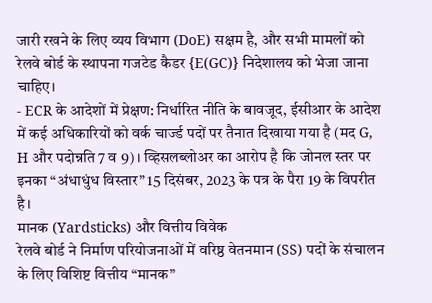जारी रखने के लिए व्यय विभाग (DoE) सक्षम है, और सभी मामलों को रेलवे बोर्ड के स्थापना गजटेड कैडर {E(GC)} निदेशालय को भेजा जाना चाहिए।
- ECR के आदेशों में प्रेक्षण: निर्धारित नीति के बावजूद, ईसीआर के आदेश में कई अधिकारियों को वर्क चार्ज्ड पदों पर तैनात दिखाया गया है (मद G, H और पदोन्नति 7 व 9)। व्हिसलब्लोअर का आरोप है कि जोनल स्तर पर इनका “अंधाधुंध विस्तार” 15 दिसंबर, 2023 के पत्र के पैरा 19 के विपरीत है।
मानक (Yardsticks) और वित्तीय विवेक
रेलवे बोर्ड ने निर्माण परियोजनाओं में वरिष्ठ वेतनमान (SS) पदों के संचालन के लिए विशिष्ट वित्तीय “मानक”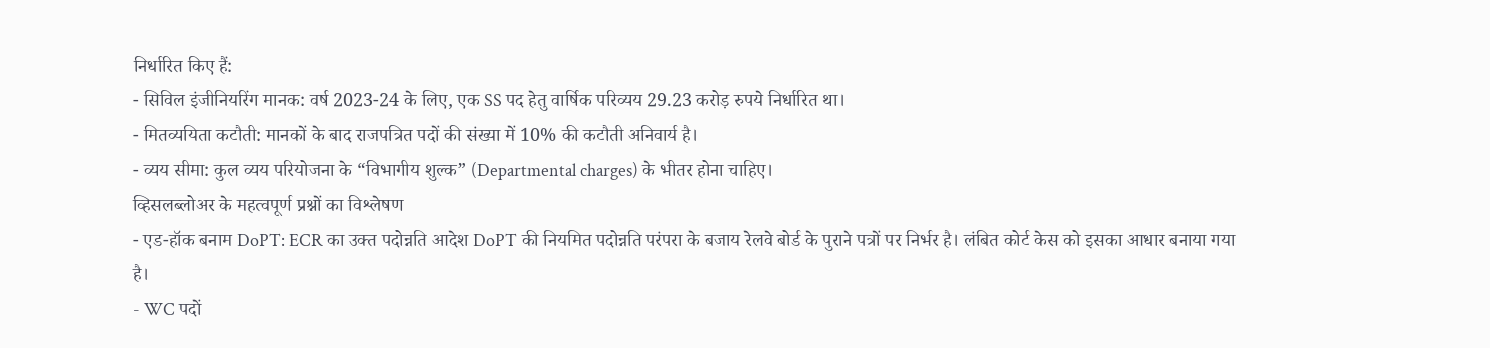निर्धारित किए हैं:
- सिविल इंजीनियरिंग मानक: वर्ष 2023-24 के लिए, एक SS पद हेतु वार्षिक परिव्यय 29.23 करोड़ रुपये निर्धारित था।
- मितव्ययिता कटौती: मानकों के बाद राजपत्रित पदों की संख्या में 10% की कटौती अनिवार्य है।
- व्यय सीमा: कुल व्यय परियोजना के “विभागीय शुल्क” (Departmental charges) के भीतर होना चाहिए।
व्हिसलब्लोअर के महत्वपूर्ण प्रश्नों का विश्लेषण
- एड-हॉक बनाम DoPT: ECR का उक्त पदोन्नति आदेश DoPT की नियमित पदोन्नति परंपरा के बजाय रेलवे बोर्ड के पुराने पत्रों पर निर्भर है। लंबित कोर्ट केस को इसका आधार बनाया गया है।
- WC पदों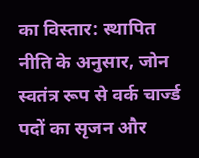का विस्तार: स्थापित नीति के अनुसार, जोन स्वतंत्र रूप से वर्क चार्ज्ड पदों का सृजन और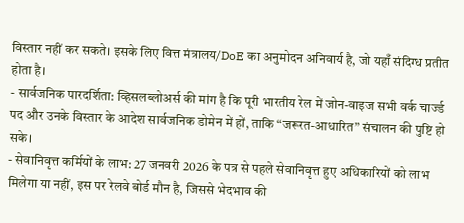विस्तार नहीं कर सकते। इसके लिए वित्त मंत्रालय/DoE का अनुमोदन अनिवार्य है, जो यहाँ संदिग्ध प्रतीत होता है।
- सार्वजनिक पारदर्शिता: व्हिसलब्लोअर्स की मांग है कि पूरी भारतीय रेल में जोन-वाइज सभी वर्क चार्ज्ड पद और उनके विस्तार के आदेश सार्वजनिक डोमेन में हों, ताकि “जरूरत-आधारित” संचालन की पुष्टि हो सके।
- सेवानिवृत्त कर्मियों के लाभ: 27 जनवरी 2026 के पत्र से पहले सेवानिवृत्त हुए अधिकारियों को लाभ मिलेगा या नहीं, इस पर रेलवे बोर्ड मौन है, जिससे भेदभाव की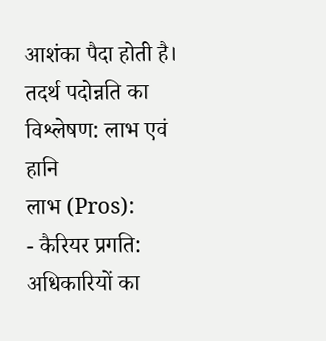आशंका पैदा होती है।
तदर्थ पदोन्नति का विश्लेषण: लाभ एवं हानि
लाभ (Pros):
- कैरियर प्रगति: अधिकारियों का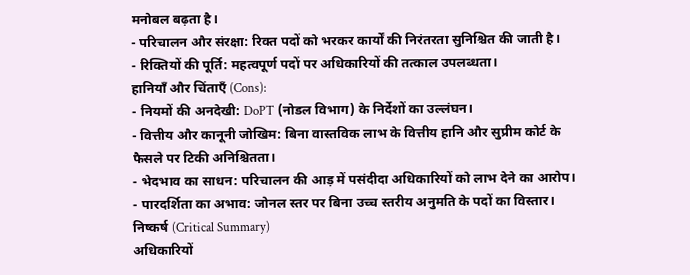मनोबल बढ़ता है।
- परिचालन और संरक्षा: रिक्त पदों को भरकर कार्यों की निरंतरता सुनिश्चित की जाती है।
- रिक्तियों की पूर्ति: महत्वपूर्ण पदों पर अधिकारियों की तत्काल उपलब्धता।
हानियाँ और चिंताएँ (Cons):
- नियमों की अनदेखी: DoPT (नोडल विभाग) के निर्देशों का उल्लंघन।
- वित्तीय और कानूनी जोखिम: बिना वास्तविक लाभ के वित्तीय हानि और सुप्रीम कोर्ट के फैसले पर टिकी अनिश्चितता।
- भेदभाव का साधन: परिचालन की आड़ में पसंदीदा अधिकारियों को लाभ देने का आरोप।
- पारदर्शिता का अभाव: जोनल स्तर पर बिना उच्च स्तरीय अनुमति के पदों का विस्तार।
निष्कर्ष (Critical Summary)
अधिकारियों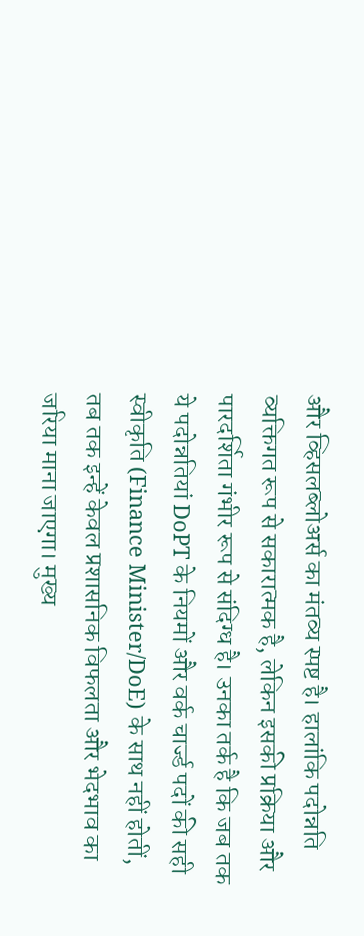और व्हिसलब्लोअर्स का मंतव्य स्पष्ट है। हालांकि पदोन्नति व्यक्तिगत रूप से सकारात्मक है, लेकिन इसकी प्रक्रिया और पारदर्शिता गंभीर रूप से संदिग्ध है। उनका तर्क है कि जब तक ये पदोन्नतियां DoPT के नियमों और वर्क चार्ज्ड पदों की सही स्वीकृति (Finance Minister/DoE) के साथ नहीं होतीं, तब तक इन्हें केवल प्रशासनिक विफलता और भेदभाव का जरिया माना जाएगा। मुख्य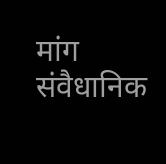मांग संवैधानिक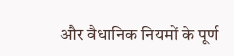और वैधानिक नियमों के पूर्ण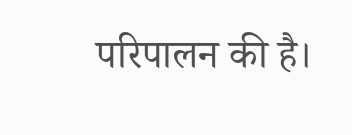परिपालन की है।